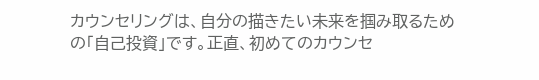カウンセリングは、自分の描きたい未来を掴み取るための「自己投資」です。正直、初めてのカウンセ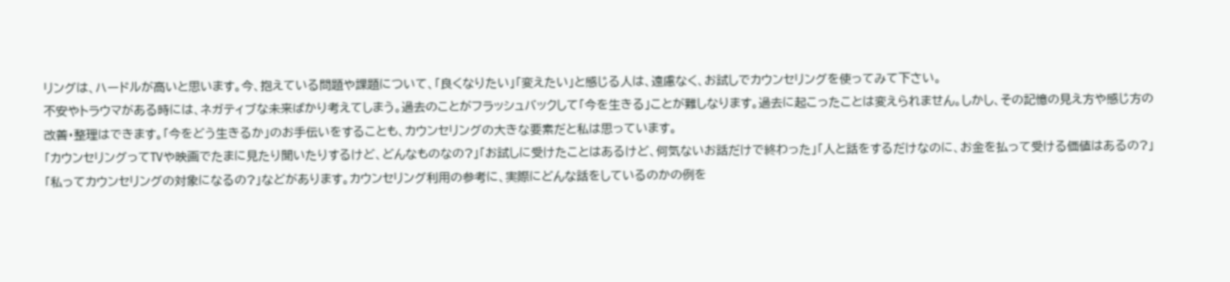リングは、ハードルが高いと思います。今、抱えている問題や課題について、「良くなりたい」「変えたい」と感じる人は、遠慮なく、お試しでカウンセリングを使ってみて下さい。
不安やトラウマがある時には、ネガティブな未来ばかり考えてしまう。過去のことがフラッシュバックして「今を生きる」ことが難しなります。過去に起こったことは変えられません。しかし、その記憶の見え方や感じ方の改善・整理はできます。「今をどう生きるか」のお手伝いをすることも、カウンセリングの大きな要素だと私は思っています。
「カウンセリングってTVや映画でたまに見たり聞いたりするけど、どんなものなの?」「お試しに受けたことはあるけど、何気ないお話だけで終わった」「人と話をするだけなのに、お金を払って受ける価値はあるの?」「私ってカウンセリングの対象になるの?」などがあります。カウンセリング利用の参考に、実際にどんな話をしているのかの例を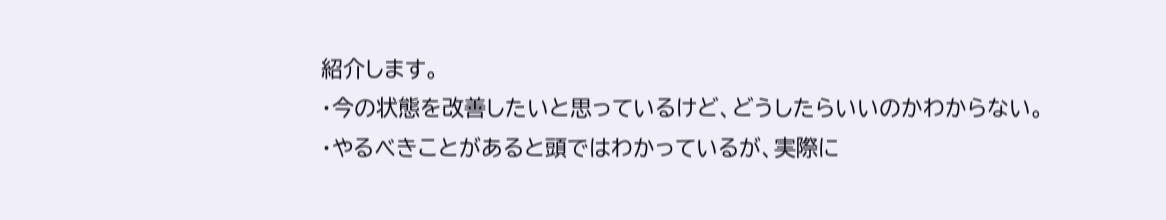紹介します。
・今の状態を改善したいと思っているけど、どうしたらいいのかわからない。
・やるべきことがあると頭ではわかっているが、実際に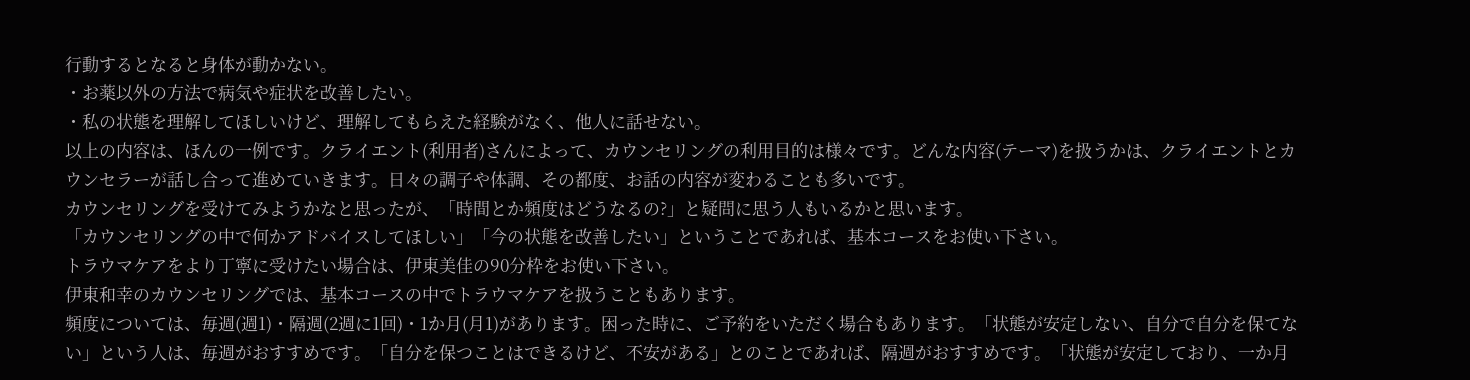行動するとなると身体が動かない。
・お薬以外の方法で病気や症状を改善したい。
・私の状態を理解してほしいけど、理解してもらえた経験がなく、他人に話せない。
以上の内容は、ほんの一例です。クライエント(利用者)さんによって、カウンセリングの利用目的は様々です。どんな内容(テーマ)を扱うかは、クライエントとカウンセラーが話し合って進めていきます。日々の調子や体調、その都度、お話の内容が変わることも多いです。
カウンセリングを受けてみようかなと思ったが、「時間とか頻度はどうなるの?」と疑問に思う人もいるかと思います。
「カウンセリングの中で何かアドバイスしてほしい」「今の状態を改善したい」ということであれば、基本コースをお使い下さい。
トラウマケアをより丁寧に受けたい場合は、伊東美佳の90分枠をお使い下さい。
伊東和幸のカウンセリングでは、基本コースの中でトラウマケアを扱うこともあります。
頻度については、毎週(週1)・隔週(2週に1回)・1か月(月1)があります。困った時に、ご予約をいただく場合もあります。「状態が安定しない、自分で自分を保てない」という人は、毎週がおすすめです。「自分を保つことはできるけど、不安がある」とのことであれば、隔週がおすすめです。「状態が安定しており、一か月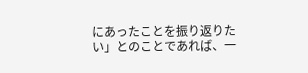にあったことを振り返りたい」とのことであれば、一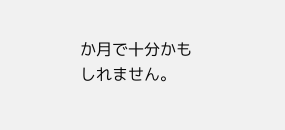か月で十分かもしれません。